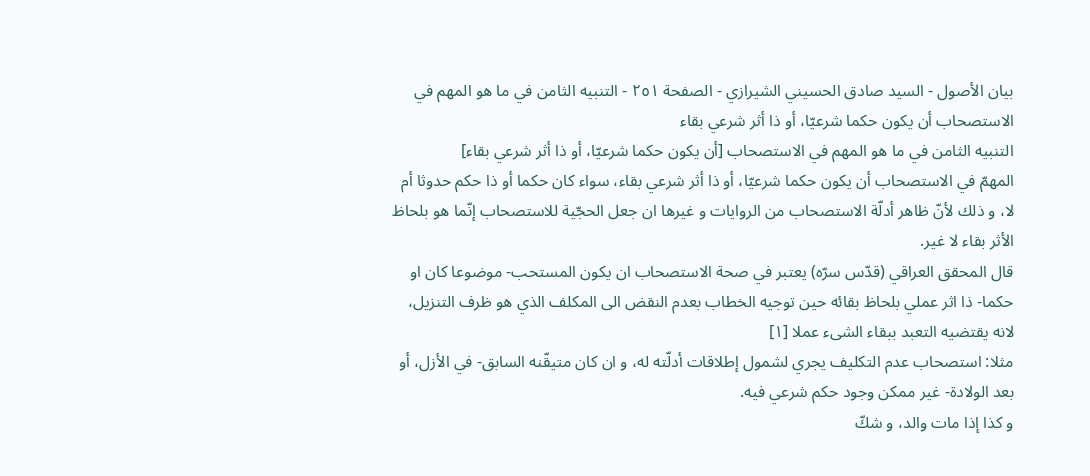بيان الأصول - السيد صادق الحسيني الشيرازي - الصفحة ٢٥١ - التنبيه الثامن في ما هو المهم في الاستصحاب أن يكون حكما شرعيّا، أو ذا أثر شرعي بقاء
التنبيه الثامن في ما هو المهم في الاستصحاب [أن يكون حكما شرعيّا، أو ذا أثر شرعي بقاء]
المهمّ في الاستصحاب أن يكون حكما شرعيّا، أو ذا أثر شرعي بقاء، سواء كان حكما أو ذا حكم حدوثا أم لا، و ذلك لأنّ ظاهر أدلّة الاستصحاب من الروايات و غيرها ان جعل الحجّية للاستصحاب إنّما هو بلحاظ الأثر بقاء لا غير.
قال المحقق العراقي (قدّس سرّه) يعتبر في صحة الاستصحاب ان يكون المستحب- موضوعا كان او حكما- ذا اثر عملي بلحاظ بقائه حين توجيه الخطاب بعدم النقض الى المكلف الذي هو ظرف التنزيل، لانه يقتضيه التعبد ببقاء الشىء عملا [١]
مثلا: استصحاب عدم التكليف يجري لشمول إطلاقات أدلّته له، و ان كان متيقّنه السابق- في الأزل، أو بعد الولادة- غير ممكن وجود حكم شرعي فيه.
و كذا إذا مات والد، و شكّ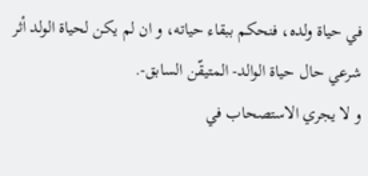في حياة ولده، فنحكم ببقاء حياته، و ان لم يكن لحياة الولد أثر شرعي حال حياة الوالد- المتيقّن السابق-.
و لا يجري الاستصحاب في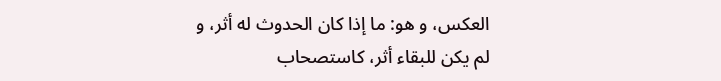العكس، و هو: ما إذا كان الحدوث له أثر، و لم يكن للبقاء أثر، كاستصحاب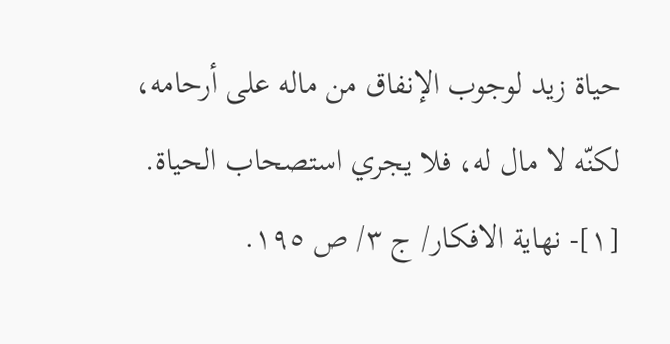حياة زيد لوجوب الإنفاق من ماله على أرحامه، لكنّه لا مال له، فلا يجري استصحاب الحياة.
[١]- نهاية الافكار/ ج ٣/ ص ١٩٥.